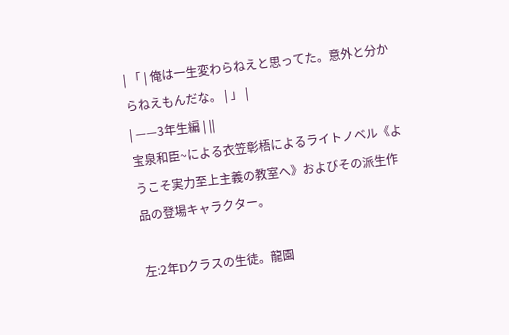| 「 | 俺は一生変わらねえと思ってた。意外と分からねえもんだな。 | 」 |
| ——3年生編 | ||
宝泉和臣~による衣笠彰梧によるライトノベル《ようこそ実力至上主義の教室へ》およびその派生作品の登場キャラクター。

左:2年Dクラスの生徒。龍園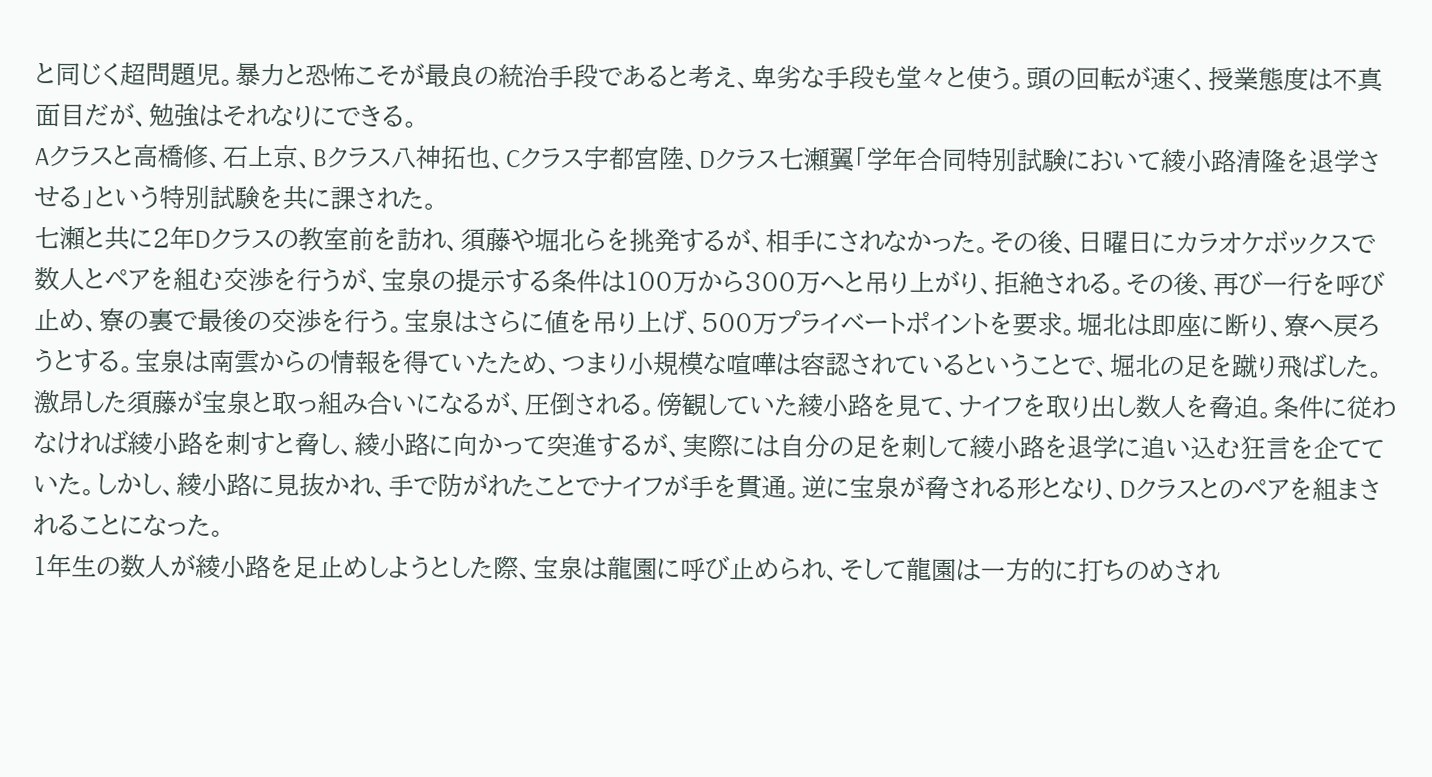と同じく超問題児。暴力と恐怖こそが最良の統治手段であると考え、卑劣な手段も堂々と使う。頭の回転が速く、授業態度は不真面目だが、勉強はそれなりにできる。
Aクラスと高橋修、石上京、Bクラス八神拓也、Cクラス宇都宮陸、Dクラス七瀬翼「学年合同特別試験において綾小路清隆を退学させる」という特別試験を共に課された。
七瀬と共に2年Dクラスの教室前を訪れ、須藤や堀北らを挑発するが、相手にされなかった。その後、日曜日にカラオケボックスで数人とペアを組む交渉を行うが、宝泉の提示する条件は100万から300万へと吊り上がり、拒絶される。その後、再び一行を呼び止め、寮の裏で最後の交渉を行う。宝泉はさらに値を吊り上げ、500万プライベートポイントを要求。堀北は即座に断り、寮へ戻ろうとする。宝泉は南雲からの情報を得ていたため、つまり小規模な喧嘩は容認されているということで、堀北の足を蹴り飛ばした。激昂した須藤が宝泉と取っ組み合いになるが、圧倒される。傍観していた綾小路を見て、ナイフを取り出し数人を脅迫。条件に従わなければ綾小路を刺すと脅し、綾小路に向かって突進するが、実際には自分の足を刺して綾小路を退学に追い込む狂言を企てていた。しかし、綾小路に見抜かれ、手で防がれたことでナイフが手を貫通。逆に宝泉が脅される形となり、Dクラスとのペアを組まされることになった。
1年生の数人が綾小路を足止めしようとした際、宝泉は龍園に呼び止められ、そして龍園は一方的に打ちのめされ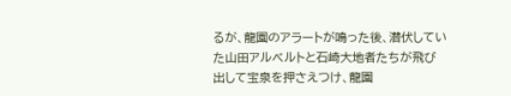るが、龍園のアラートが鳴った後、潜伏していた山田アルベルトと石崎大地者たちが飛び出して宝泉を押さえつけ、龍園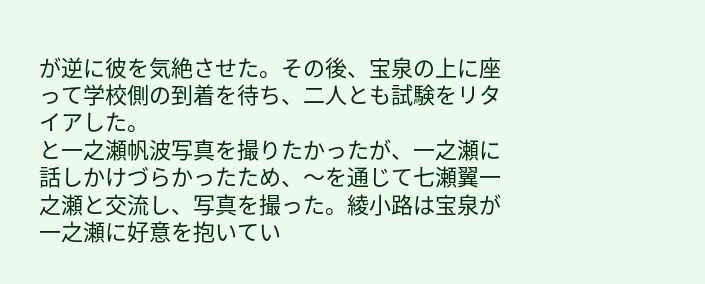が逆に彼を気絶させた。その後、宝泉の上に座って学校側の到着を待ち、二人とも試験をリタイアした。
と一之瀬帆波写真を撮りたかったが、一之瀬に話しかけづらかったため、〜を通じて七瀬翼一之瀬と交流し、写真を撮った。綾小路は宝泉が一之瀬に好意を抱いてい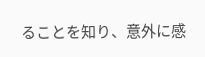ることを知り、意外に感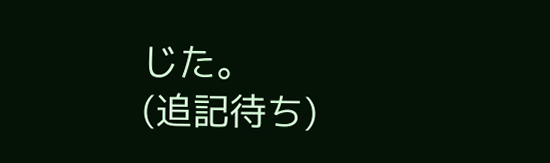じた。
(追記待ち)